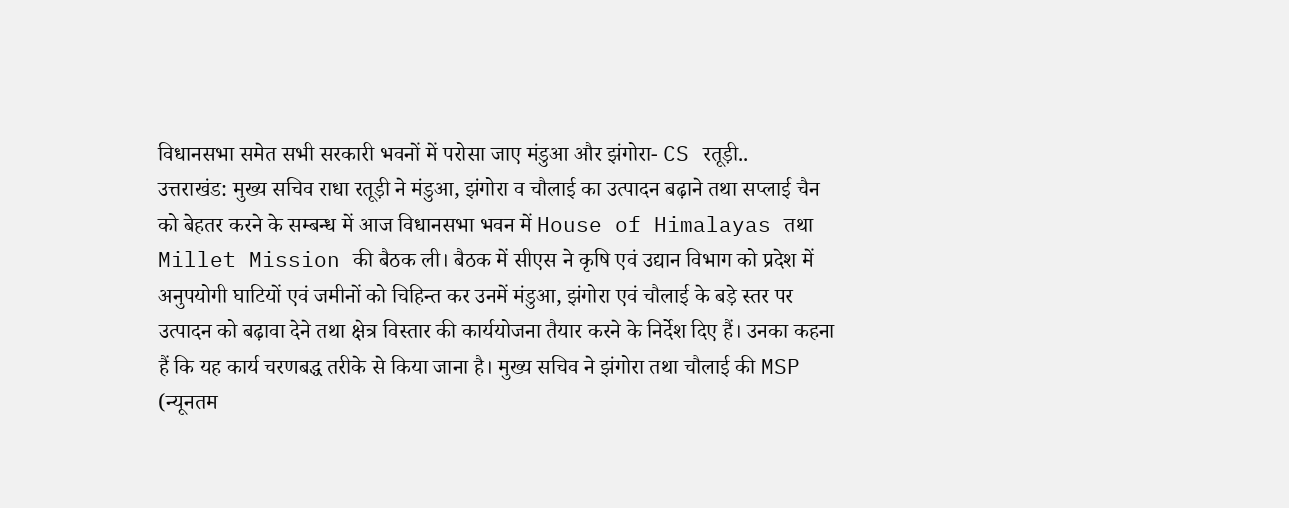विधानसभा समेत सभी सरकारी भवनों में परोसा जाए मंडुआ और झंगोरा- CS रतूड़ी..
उत्तराखंड: मुख्य सचिव राधा रतूड़ी ने मंडुआ, झंगोरा व चौलाई का उत्पादन बढ़ाने तथा सप्लाई चैन को बेहतर करने के सम्बन्ध में आज विधानसभा भवन में House of Himalayas तथा Millet Mission की बैठक ली। बैठक में सीएस ने कृषि एवं उद्यान विभाग को प्रदेश में अनुपयोगी घाटियों एवं जमीनों को चिहिन्त कर उनमें मंडुआ, झंगोरा एवं चौलाई के बड़े स्तर पर उत्पादन को बढ़ावा देने तथा क्षेत्र विस्तार की कार्ययोजना तैयार करने के निर्देश दिए हैं। उनका कहना हैं कि यह कार्य चरणबद्ध तरीके से किया जाना है। मुख्य सचिव ने झंगोरा तथा चौलाई की MSP (न्यूनतम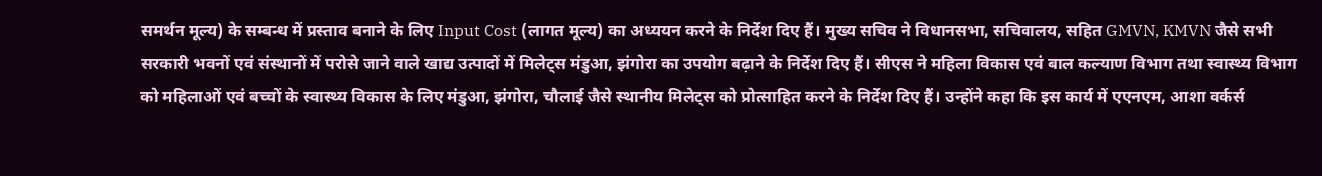समर्थन मूल्य) के सम्बन्ध में प्रस्ताव बनाने के लिए Input Cost (लागत मूल्य) का अध्ययन करने के निर्देश दिए हैं। मुख्य सचिव ने विधानसभा, सचिवालय, सहित GMVN, KMVN जैसे सभी सरकारी भवनों एवं संस्थानों में परोसे जाने वाले खाद्य उत्पादों में मिलेट्स मंडुआ, झंगोरा का उपयोग बढ़ाने के निर्देश दिए हैं। सीएस ने महिला विकास एवं बाल कल्याण विभाग तथा स्वास्थ्य विभाग को महिलाओं एवं बच्चों के स्वास्थ्य विकास के लिए मंडुआ, झंगोरा, चौलाई जैसे स्थानीय मिलेट्स को प्रोत्साहित करने के निर्देश दिए हैं। उन्होंने कहा कि इस कार्य में एएनएम, आशा वर्कर्स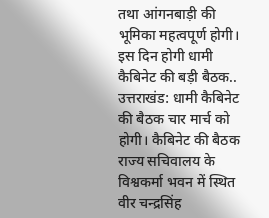तथा आंगनबाड़ी की भूमिका महत्वपूर्ण होगी।
इस दिन होगी धामी कैबिनेट की बड़ी बैठक..
उत्तराखंड: धामी कैबिनेट की बैठक चार मार्च को होगी। कैबिनेट की बैठक राज्य सचिवालय के विश्वकर्मा भवन में स्थित वीर चन्द्रसिंह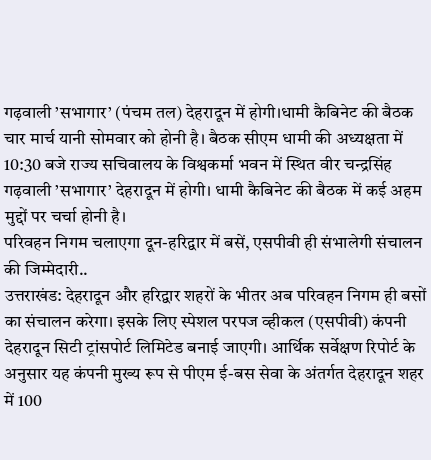गढ़वाली ’सभागार’ (पंचम तल) देहरादून में होगी।धामी कैबिनेट की बैठक चार मार्च यानी सोमवार को होनी है। बैठक सीएम धामी की अध्यक्षता में 10:30 बजे राज्य सचिवालय के विश्वकर्मा भवन में स्थित वीर चन्द्रसिंह गढ़वाली ’सभागार’ देहरादून में होगी। धामी कैबिनेट की बैठक में कई अहम मुद्दों पर चर्चा होनी है।
परिवहन निगम चलाएगा दून-हरिद्वार में बसें, एसपीवी ही संभालेगी संचालन की जिम्मेदारी..
उत्तराखंड: देहरादून और हरिद्वार शहरों के भीतर अब परिवहन निगम ही बसों का संचालन करेगा। इसके लिए स्पेशल परपज व्हीकल (एसपीवी) कंपनी देहरादून सिटी ट्रांसपोर्ट लिमिटेड बनाई जाएगी। आर्थिक सर्वेक्षण रिपोर्ट के अनुसार यह कंपनी मुख्य रूप से पीएम ई-बस सेवा के अंतर्गत देहरादून शहर में 100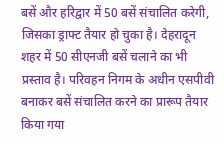बसें और हरिद्वार में 50 बसें संचालित करेगी, जिसका ड्राफ्ट तैयार हो चुका है। देहरादून शहर में 50 सीएनजी बसें चलाने का भी प्रस्ताव है। परिवहन निगम के अधीन एसपीवी बनाकर बसें संचालित करने का प्रारूप तैयार किया गया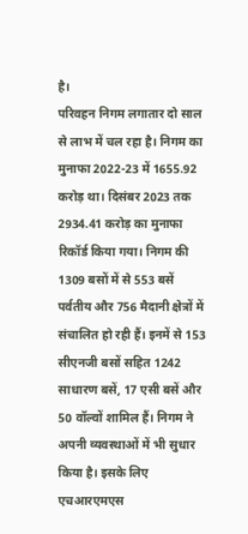है।
परिवहन निगम लगातार दो साल से लाभ में चल रहा है। निगम का मुनाफा 2022-23 में 1655.92 करोड़ था। दिसंबर 2023 तक 2934.41 करोड़ का मुनाफा रिकॉर्ड किया गया। निगम की 1309 बसों में से 553 बसें पर्वतीय और 756 मैदानी क्षेत्रों में संचालित हो रही हैं। इनमें से 153 सीएनजी बसों सहित 1242 साधारण बसें, 17 एसी बसें और 50 वॉल्वों शामिल हैं। निगम ने अपनी व्यवस्थाओं में भी सुधार किया है। इसके लिए एचआरएमएस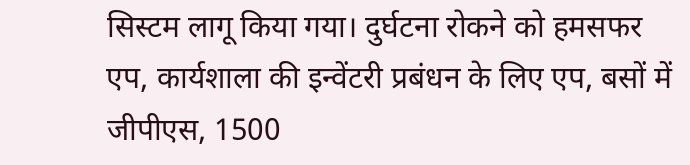सिस्टम लागू किया गया। दुर्घटना रोकने को हमसफर एप, कार्यशाला की इन्वेंटरी प्रबंधन के लिए एप, बसों में जीपीएस, 1500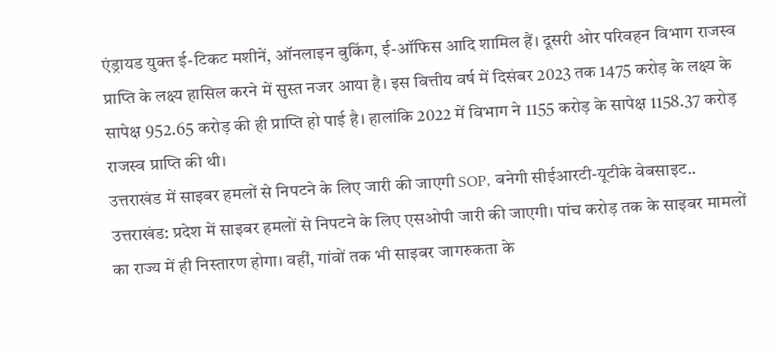एंड्रायड युक्त ई-टिकट मशीनें, ऑनलाइन बुकिंग, ई-ऑफिस आदि शामिल हैं। दूसरी ओर परिवहन विभाग राजस्व प्राप्ति के लक्ष्य हासिल करने में सुस्त नजर आया है। इस वित्तीय वर्ष में दिसंबर 2023 तक 1475 करोड़ के लक्ष्य के सापेक्ष 952.65 करोड़ की ही प्राप्ति हो पाई है। हालांकि 2022 में विभाग ने 1155 करोड़ के सापेक्ष 1158.37 करोड़ राजस्व प्राप्ति की थी।
उत्तराखंड में साइबर हमलों से निपटने के लिए जारी की जाएगी SOP, बनेगी सीईआरटी-यूटीके वेबसाइट..
उत्तराखंड: प्रदेश में साइबर हमलों से निपटने के लिए एसओपी जारी की जाएगी। पांच करोड़ तक के साइबर मामलों का राज्य में ही निस्तारण होगा। वहीं, गांवों तक भी साइबर जागरुकता के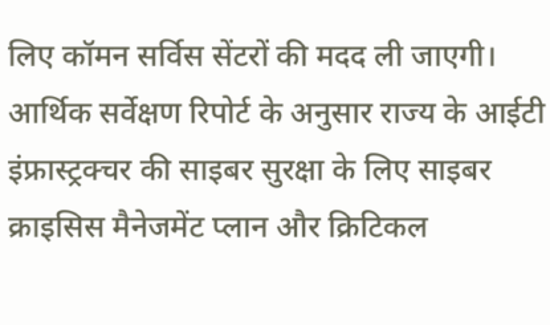लिए कॉमन सर्विस सेंटरों की मदद ली जाएगी। आर्थिक सर्वेक्षण रिपोर्ट के अनुसार राज्य के आईटी इंफ्रास्ट्रक्चर की साइबर सुरक्षा के लिए साइबर क्राइसिस मैनेजमेंट प्लान और क्रिटिकल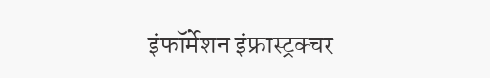इंफॉर्मेशन इंफ्रास्ट्रक्चर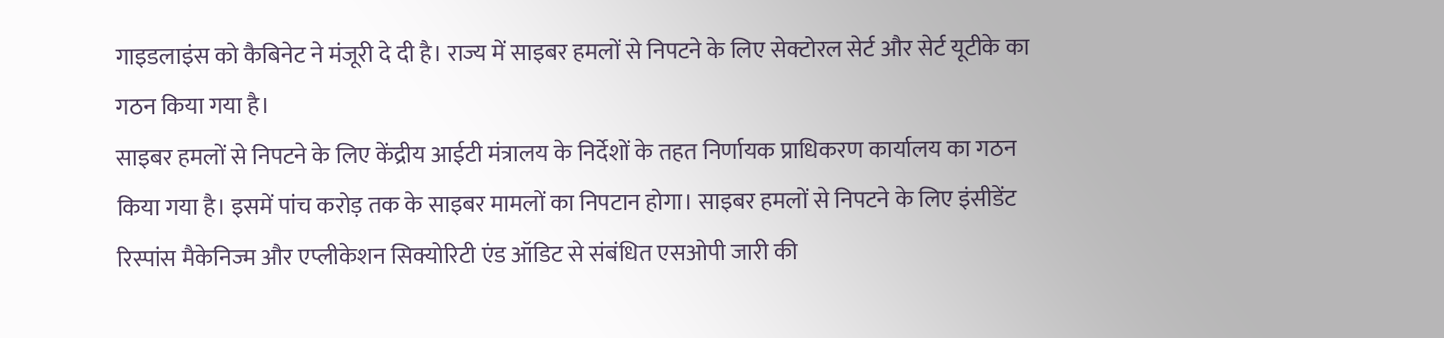गाइडलाइंस को कैबिनेट ने मंजूरी दे दी है। राज्य में साइबर हमलों से निपटने के लिए सेक्टोरल सेर्ट और सेर्ट यूटीके का गठन किया गया है।
साइबर हमलों से निपटने के लिए केंद्रीय आईटी मंत्रालय के निर्देशों के तहत निर्णायक प्राधिकरण कार्यालय का गठन किया गया है। इसमें पांच करोड़ तक के साइबर मामलों का निपटान होगा। साइबर हमलों से निपटने के लिए इंसीडेंट रिस्पांस मैकेनिज्म और एप्लीकेशन सिक्योरिटी एंड ऑडिट से संबंधित एसओपी जारी की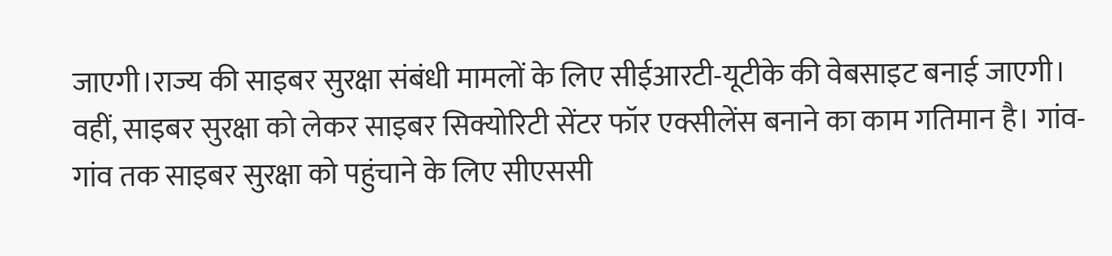जाएगी।राज्य की साइबर सुरक्षा संबंधी मामलों के लिए सीईआरटी-यूटीके की वेबसाइट बनाई जाएगी। वहीं, साइबर सुरक्षा को लेकर साइबर सिक्योरिटी सेंटर फॉर एक्सीलेंस बनाने का काम गतिमान है। गांव-गांव तक साइबर सुरक्षा को पहुंचाने के लिए सीएससी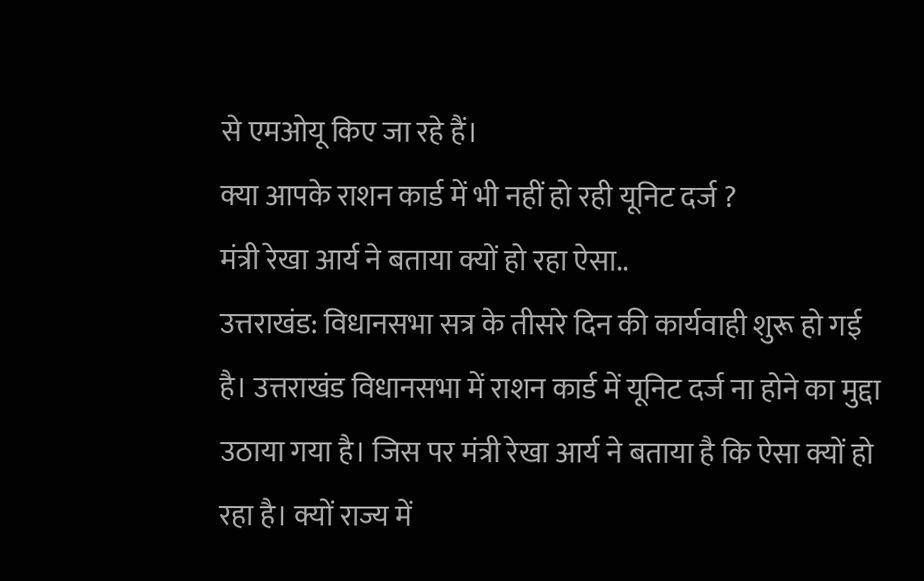से एमओयू किए जा रहे हैं।
क्या आपके राशन कार्ड में भी नहीं हो रही यूनिट दर्ज ?
मंत्री रेखा आर्य ने बताया क्यों हो रहा ऐसा..
उत्तराखंड: विधानसभा सत्र के तीसरे दिन की कार्यवाही शुरू हो गई है। उत्तराखंड विधानसभा में राशन कार्ड में यूनिट दर्ज ना होने का मुद्दा उठाया गया है। जिस पर मंत्री रेखा आर्य ने बताया है कि ऐसा क्यों हो रहा है। क्यों राज्य में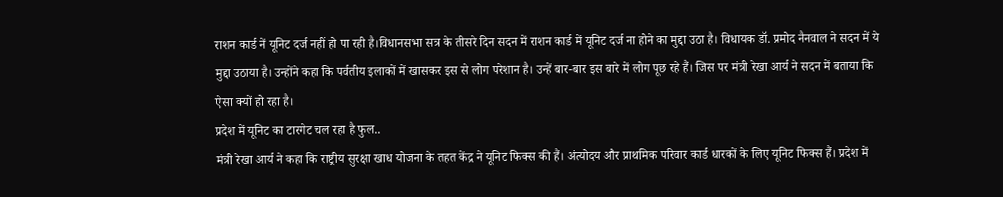राशन कार्ड नें यूनिट दर्ज नहीं हो पा रही है।विधानसभा सत्र के तीसरे दिन सदन में राशन कार्ड में यूनिट दर्ज ना होने का मुद्दा उठा है। विधायक डॉ. प्रमोद नैनवाल ने सदन में ये मुद्दा उठाया है। उन्होंने कहा कि पर्वतीय इलाकों में खासकर इस से लोग परेशान है। उन्हें बार-बार इस बारे में लोग पूछ रहे हैं। जिस पर मंत्री रेखा आर्य ने सदन में बताया कि ऐसा क्यों हो रहा है।
प्रदेश में यूनिट का टारगेट चल रहा है फुल..
मंत्री रेखा आर्य ने कहा कि राष्ट्रीय सुरक्षा खाध योजना के तहत केंद्र ने यूनिट फिक्स की हैं। अंत्योदय और प्राथमिक परिवार कार्ड धारकों के लिए यूनिट फिक्स हैं। प्रदेश में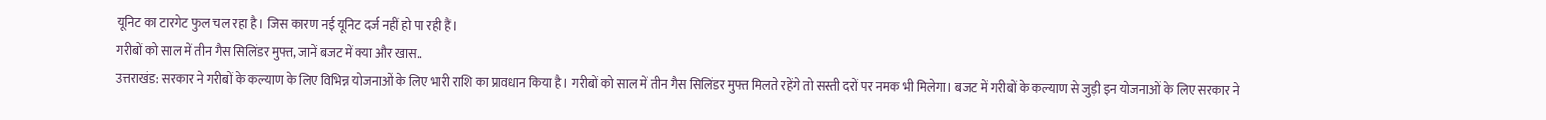यूनिट का टारगेट फुल चल रहा है। जिस कारण नई यूनिट दर्ज नहीं हो पा रही हैं।
गरीबों को साल में तीन गैस सिलिंडर मुफ्त, जानें बजट में क्या और खास..
उत्तराखंड: सरकार ने गरीबों के कल्याण के लिए विभिन्न योजनाओं के लिए भारी राशि का प्रावधान किया है। गरीबों को साल में तीन गैस सिलिंडर मुफ्त मिलते रहेंगे तो सस्ती दरों पर नमक भी मिलेगा। बजट में गरीबों के कल्याण से जुड़ी इन योजनाओं के लिए सरकार ने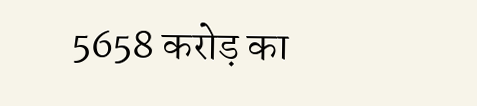5658 करोड़ का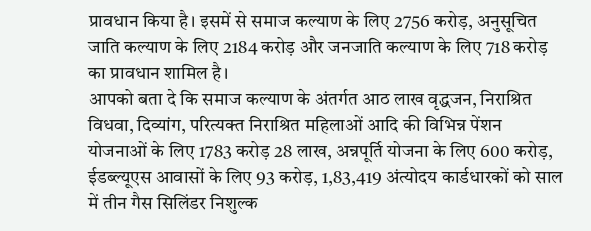प्रावधान किया है। इसमें से समाज कल्याण के लिए 2756 करोड़, अनुसूचित जाति कल्याण के लिए 2184 करोड़ और जनजाति कल्याण के लिए 718 करोड़ का प्रावधान शामिल है।
आपको बता दे कि समाज कल्याण के अंतर्गत आठ लाख वृद्धजन, निराश्रित विधवा, दिव्यांग, परित्यक्त निराश्रित महिलाओं आदि की विभिन्न पेंशन योजनाओं के लिए 1783 करोड़ 28 लाख, अन्नपूर्ति योजना के लिए 600 करोड़, ईडब्ल्यूएस आवासों के लिए 93 करोड़, 1,83,419 अंत्योदय कार्डधारकों को साल में तीन गैस सिलिंडर निशुल्क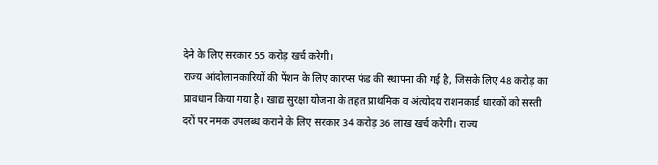देने के लिए सरकार 55 करोड़ खर्च करेगी।
राज्य आंदोलानकारियों की पेंशन के लिए कारप्स फंड की स्थापना की गई है, जिसके लिए 48 करोड़ का प्रावधान किया गया है। खाद्य सुरक्षा योजना के तहत प्राथमिक व अंत्योदय राशनकार्ड धारकों को सस्ती दरों पर नमक उपलब्ध कराने के लिए सरकार 34 करोड़ 36 लाख खर्च करेगी। राज्य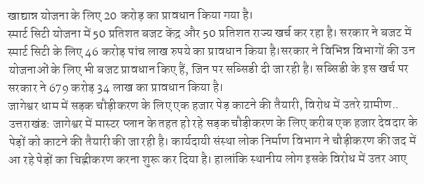खाद्यान्न योजना के लिए 20 करोड़ का प्रावधान किया गया है।
स्मार्ट सिटी योजना में 50 प्रतिशत बजट केंद्र और 50 प्रतिशत राज्य खर्च कर रहा है। सरकार ने बजट में स्मार्ट सिटी के लिए 46 करोड़ पांच लाख रुपये का प्रावधान किया है।सरकार ने विभिन्न विभागों की उन योजनाओं के लिए भी बजट प्रावधान किए हैं, जिन पर सब्सिडी दी जा रही है। सब्सिडी के इस खर्च पर सरकार ने 679 करोड़ 34 लाख का प्रावधान किया है।
जागेश्वर धाम में सड़क चौड़ीकरण के लिए एक हजार पेड़ काटने की तैयारी, विरोध में उतरे ग्रामीण..
उत्तराखंड: जागेश्वर में मास्टर प्लान के तहत हो रहे सड़क चौड़ीकरण के लिए करीब एक हजार देवदार के पेड़ों को काटने की तैयारी की जा रही है। कार्यदायी संस्था लोक निर्माण विभाग ने चौड़ीकरण की जद में आ रहे पेड़ों का चिह्नीकरण करना शुरू कर दिया है। हालांकि स्थानीय लोग इसके विरोध में उतर आए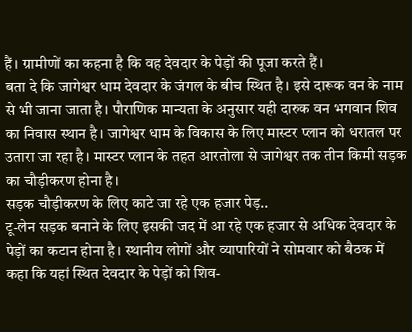हैं। ग्रामीणों का कहना है कि वह देवदार के पेड़ों की पूजा करते हैं।
बता दे कि जागेश्वर धाम देवदार के जंगल के बीच स्थित है। इसे दारूक वन के नाम से भी जाना जाता है। पौराणिक मान्यता के अनुसार यही दारुक वन भगवान शिव का निवास स्थान है। जागेश्वर धाम के विकास के लिए मास्टर प्लान को धरातल पर उतारा जा रहा है। मास्टर प्लान के तहत आरतोला से जागेश्वर तक तीन किमी सड़क का चौड़ीकरण होना है।
सड़क चौड़ीकरण के लिए काटे जा रहे एक हजार पेड़..
टू-लेन सड़क बनाने के लिए इसकी जद में आ रहे एक हजार से अधिक देवदार के पेड़ों का कटान होना है। स्थानीय लोगों और व्यापारियों ने सोमवार को बैठक में कहा कि यहां स्थित देवदार के पेड़ों को शिव-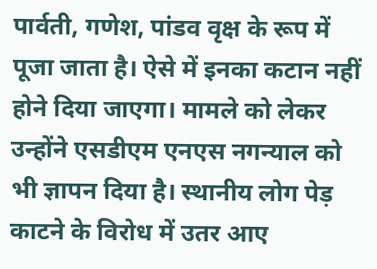पार्वती, गणेश, पांडव वृक्ष के रूप में पूजा जाता है। ऐसे में इनका कटान नहीं होने दिया जाएगा। मामले को लेकर उन्होंने एसडीएम एनएस नगन्याल को भी ज्ञापन दिया है। स्थानीय लोग पेड़ काटने के विरोध में उतर आए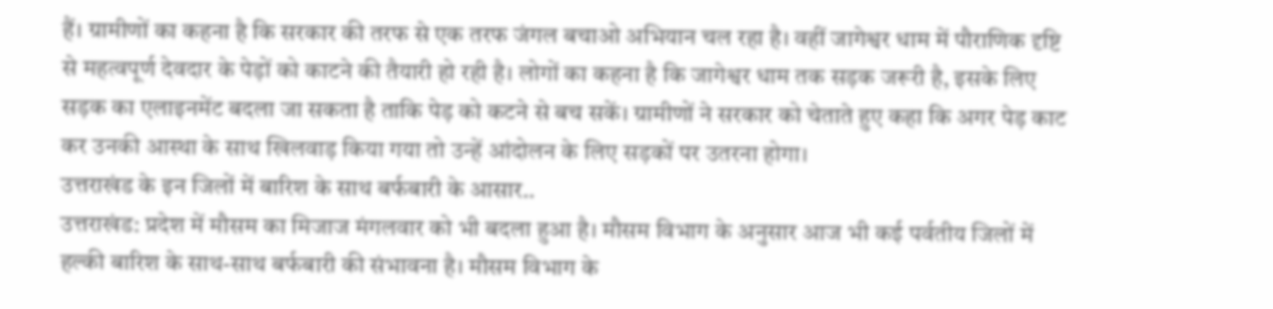हैं। ग्रामीणों का कहना है कि सरकार की तरफ से एक तरफ जंगल बचाओ अभियान चल रहा है। वहीं जागेश्वर धाम में पौराणिक दृष्टि से महत्वपूर्ण देवदार के पेड़ों को काटने की तैयारी हो रही है। लोगों का कहना है कि जागेश्वर धाम तक सड़क जरूरी है, इसके लिए सड़क का एलाइनमेंट बदला जा सकता है ताकि पेड़ को कटने से बच सकें। ग्रामीणों ने सरकार को चेताते हुए कहा कि अगर पेड़ काट कर उनकी आस्था के साथ खिलवाड़ किया गया तो उन्हें आंदोलन के लिए सड़कों पर उतरना होगा।
उत्तराखंड के इन जिलों में बारिश के साथ बर्फबारी के आसार..
उत्तराखंड: प्रदेश में मौसम का मिजाज मंगलवार को भी बदला हुआ है। मौसम विभाग के अनुसार आज भी कई पर्वतीय जिलों में हल्की बारिश के साथ-साथ बर्फबारी की संभावना है। मौसम विभाग के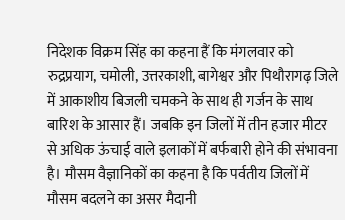निदेशक विक्रम सिंह का कहना हैं कि मंगलवार को रुद्रप्रयाग, चमोली, उत्तरकाशी, बागेश्वर और पिथौरागढ़ जिले में आकाशीय बिजली चमकने के साथ ही गर्जन के साथ बारिश के आसार हैं। जबकि इन जिलों में तीन हजार मीटर से अधिक ऊंचाई वाले इलाकों में बर्फबारी होने की संभावना है। मौसम वैज्ञानिकों का कहना है कि पर्वतीय जिलों में मौसम बदलने का असर मैदानी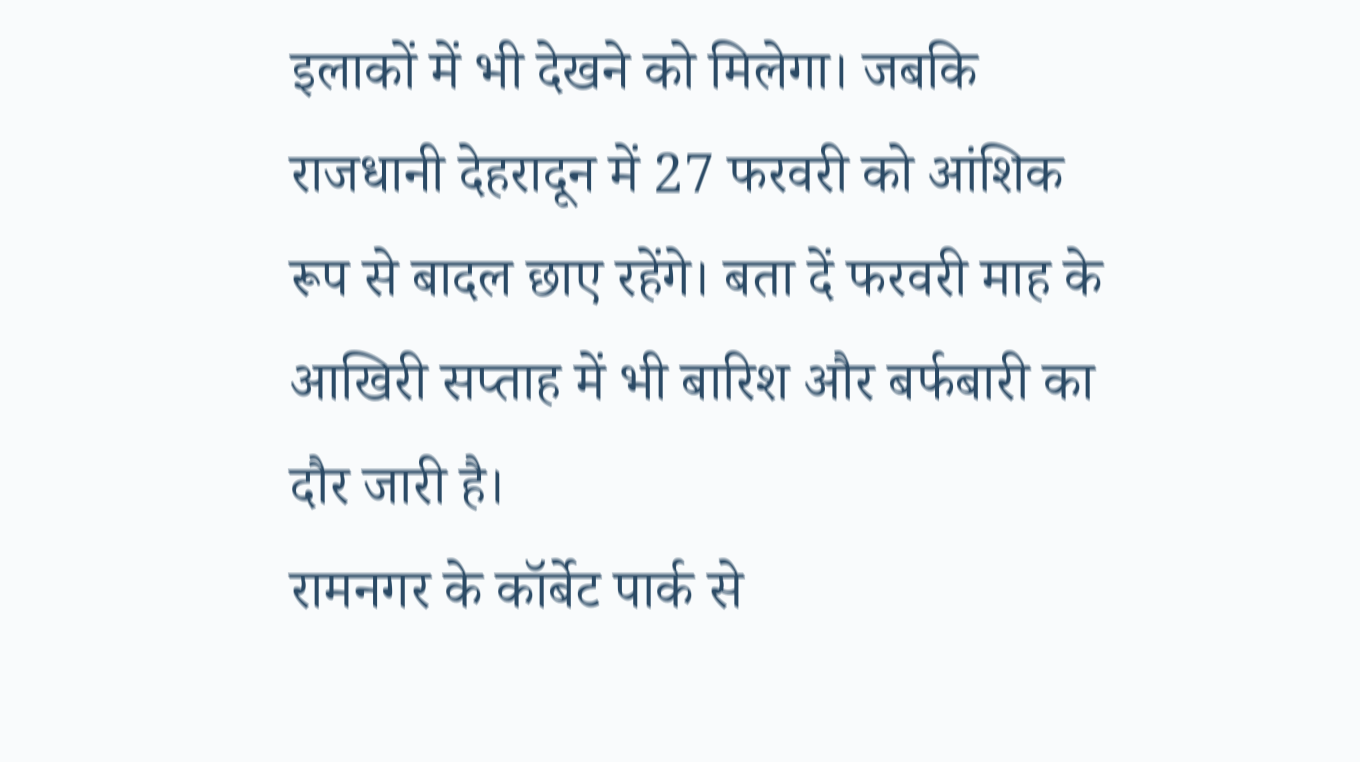इलाकों में भी देखने को मिलेगा। जबकि राजधानी देहरादून में 27 फरवरी को आंशिक रूप से बादल छाए रहेंगे। बता दें फरवरी माह के आखिरी सप्ताह में भी बारिश और बर्फबारी का दौर जारी है।
रामनगर के कॉर्बेट पार्क से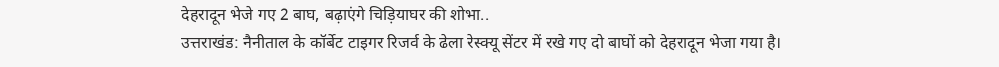देहरादून भेजे गए 2 बाघ, बढ़ाएंगे चिड़ियाघर की शोभा..
उत्तराखंड: नैनीताल के कॉर्बेट टाइगर रिजर्व के ढेला रेस्क्यू सेंटर में रखे गए दो बाघों को देहरादून भेजा गया है।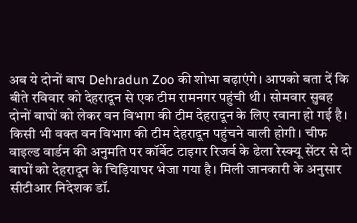अब ये दोनों बाघ Dehradun Zoo की शोभा बढ़ाएंगे। आपको बता दें कि बीते रविवार को देहरादून से एक टीम रामनगर पहुंची थी। सोमवार सुबह दोनों बाघों को लेकर वन विभाग की टीम देहरादून के लिए रवाना हो गई है। किसी भी वक्त वन विभाग की टीम देहरादून पहुंचने वाली होगी। चीफ वाइल्ड वार्डन की अनुमति पर कॉर्बेट टाइगर रिजर्व के ढेला रेस्क्यू सेंटर से दो बाघों को देहरादून के चिड़ियाघर भेजा गया है। मिली जानकारी के अनुसार सीटीआर निदेशक डॉ.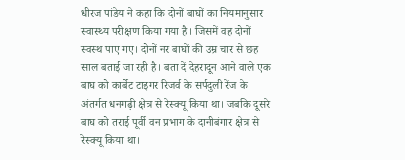धीरज पांडेय ने कहा कि दोनों बाघों का नियमानुसार स्वास्थ्य परीक्षण किया गया है। जिसमें वह दोनों स्वस्थ पाए गए। दोनों नर बाघों की उम्र चार से छह साल बताई जा रही है। बता दें देहरादून आने वाले एक बाघ को कार्बेट टाइगर रिजर्व के सर्पदुली रेंज के अंतर्गत धनगढ़ी क्षेत्र से रेस्क्यू किया था। जबकि दूसरे बाघ को तराई पूर्वी वन प्रभाग के दानीबंगार क्षेत्र से रेस्क्यू किया था।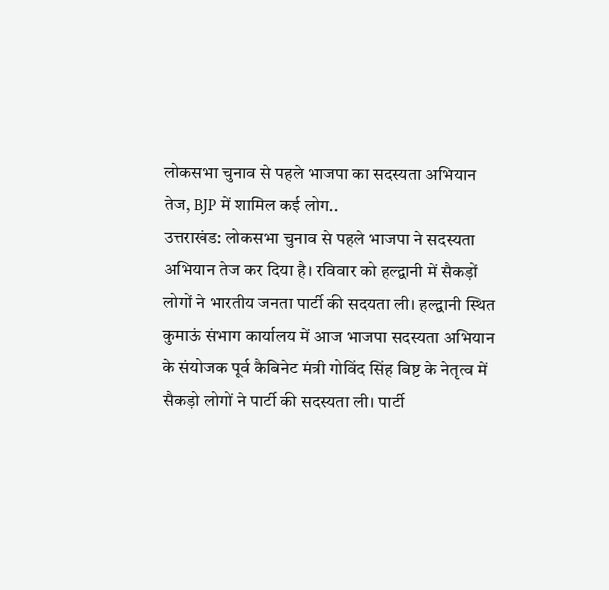लोकसभा चुनाव से पहले भाजपा का सदस्यता अभियान तेज, BJP में शामिल कई लोग..
उत्तराखंड: लोकसभा चुनाव से पहले भाजपा ने सदस्यता अभियान तेज कर दिया है। रविवार को हल्द्वानी में सैकड़ों लोगों ने भारतीय जनता पार्टी की सदयता ली। हल्द्वानी स्थित कुमाऊं संभाग कार्यालय में आज भाजपा सदस्यता अभियान के संयोजक पूर्व कैबिनेट मंत्री गोविंद सिंह बिष्ट के नेतृत्व में सैकड़ो लोगों ने पार्टी की सदस्यता ली। पार्टी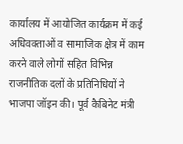कार्यालय में आयोजित कार्यक्रम में कई अधिवक्ताओं व सामाजिक क्षेत्र में काम करने वाले लोगों सहित विभिन्न राजनीतिक दलों के प्रतिनिधियों ने भाजपा जॉइन की। पूर्व कैबिनेट मंत्री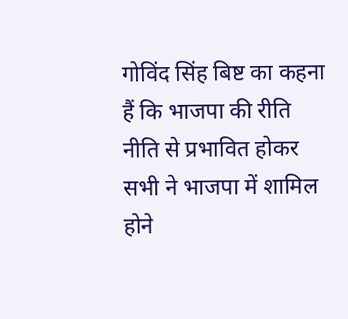गोविंद सिंह बिष्ट का कहना हैं कि भाजपा की रीति नीति से प्रभावित होकर सभी ने भाजपा में शामिल होने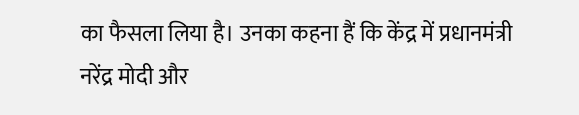का फैसला लिया है। उनका कहना हैं कि केंद्र में प्रधानमंत्री नरेंद्र मोदी और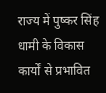राज्य में पुष्कर सिंह धामी के विकास कार्यों से प्रभावित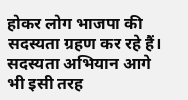होकर लोग भाजपा की सदस्यता ग्रहण कर रहे हैं। सदस्यता अभियान आगे भी इसी तरह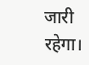जारी रहेगा।